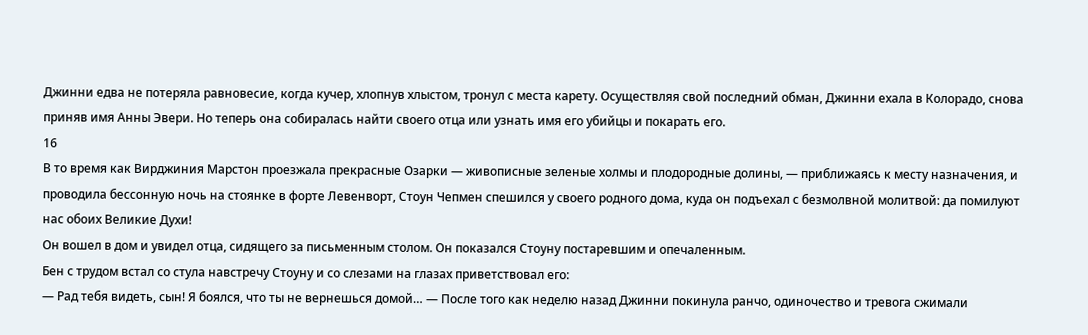Джинни едва не потеряла равновесие, когда кучер, хлопнув хлыстом, тронул с места карету. Осуществляя свой последний обман, Джинни ехала в Колорадо, снова приняв имя Анны Эвери. Но теперь она собиралась найти своего отца или узнать имя его убийцы и покарать его.
16
В то время как Вирджиния Марстон проезжала прекрасные Озарки — живописные зеленые холмы и плодородные долины, — приближаясь к месту назначения, и проводила бессонную ночь на стоянке в форте Левенворт, Стоун Чепмен спешился у своего родного дома, куда он подъехал с безмолвной молитвой: да помилуют нас обоих Великие Духи!
Он вошел в дом и увидел отца, сидящего за письменным столом. Он показался Стоуну постаревшим и опечаленным.
Бен с трудом встал со стула навстречу Стоуну и со слезами на глазах приветствовал его:
— Рад тебя видеть, сын! Я боялся, что ты не вернешься домой… — После того как неделю назад Джинни покинула ранчо, одиночество и тревога сжимали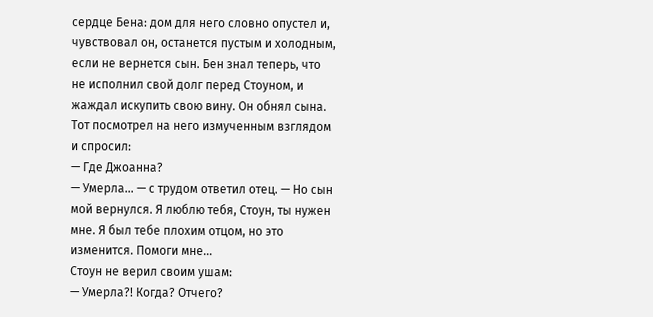сердце Бена: дом для него словно опустел и, чувствовал он, останется пустым и холодным, если не вернется сын. Бен знал теперь, что не исполнил свой долг перед Стоуном, и жаждал искупить свою вину. Он обнял сына.
Тот посмотрел на него измученным взглядом и спросил:
— Где Джоанна?
— Умерла… — с трудом ответил отец. — Но сын мой вернулся. Я люблю тебя, Стоун, ты нужен мне. Я был тебе плохим отцом, но это изменится. Помоги мне…
Стоун не верил своим ушам:
— Умерла?! Когда? Отчего?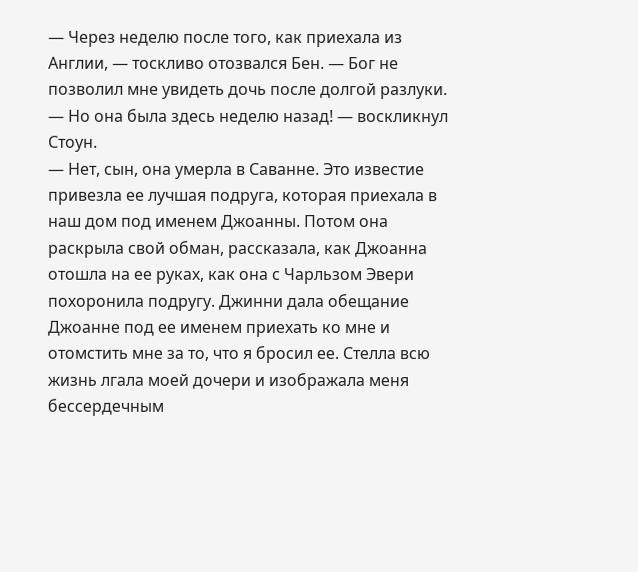— Через неделю после того, как приехала из Англии, — тоскливо отозвался Бен. — Бог не позволил мне увидеть дочь после долгой разлуки.
— Но она была здесь неделю назад! — воскликнул Стоун.
— Нет, сын, она умерла в Саванне. Это известие привезла ее лучшая подруга, которая приехала в наш дом под именем Джоанны. Потом она раскрыла свой обман, рассказала, как Джоанна отошла на ее руках, как она с Чарльзом Эвери похоронила подругу. Джинни дала обещание Джоанне под ее именем приехать ко мне и отомстить мне за то, что я бросил ее. Стелла всю жизнь лгала моей дочери и изображала меня бессердечным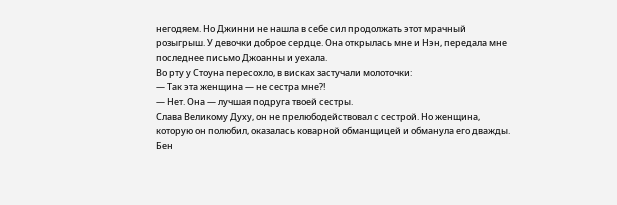негодяем. Но Джинни не нашла в себе сил продолжать этот мрачный розыгрыш. У девочки доброе сердце. Она открылась мне и Нэн, передала мне последнее письмо Джоанны и уехала.
Во рту у Стоуна пересохло, в висках застучали молоточки:
— Так эта женщина — не сестра мне?!
— Нет. Она — лучшая подруга твоей сестры.
Слава Великому Духу, он не прелюбодействовал с сестрой. Но женщина, которую он полюбил, оказалась коварной обманщицей и обманула его дважды.
Бен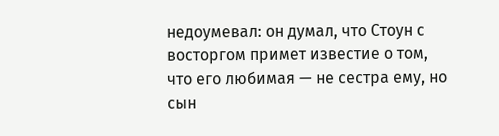недоумевал: он думал, что Стоун с восторгом примет известие о том, что его любимая — не сестра ему, но сын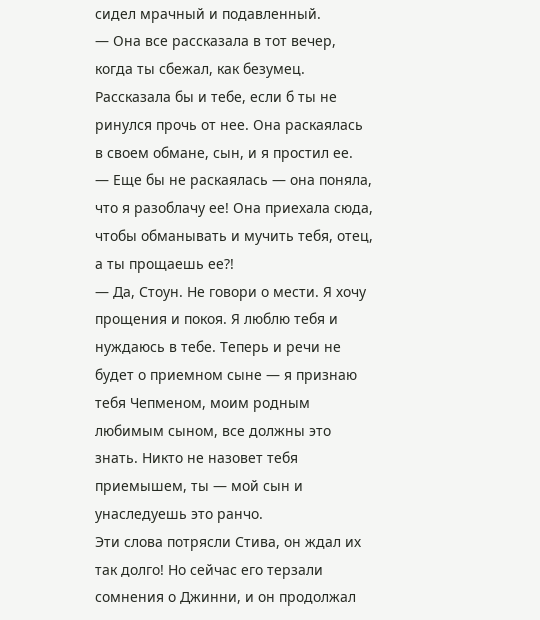сидел мрачный и подавленный.
— Она все рассказала в тот вечер, когда ты сбежал, как безумец. Рассказала бы и тебе, если б ты не ринулся прочь от нее. Она раскаялась в своем обмане, сын, и я простил ее.
— Еще бы не раскаялась — она поняла, что я разоблачу ее! Она приехала сюда, чтобы обманывать и мучить тебя, отец, а ты прощаешь ее?!
— Да, Стоун. Не говори о мести. Я хочу прощения и покоя. Я люблю тебя и нуждаюсь в тебе. Теперь и речи не будет о приемном сыне — я признаю тебя Чепменом, моим родным любимым сыном, все должны это знать. Никто не назовет тебя приемышем, ты — мой сын и унаследуешь это ранчо.
Эти слова потрясли Стива, он ждал их так долго! Но сейчас его терзали сомнения о Джинни, и он продолжал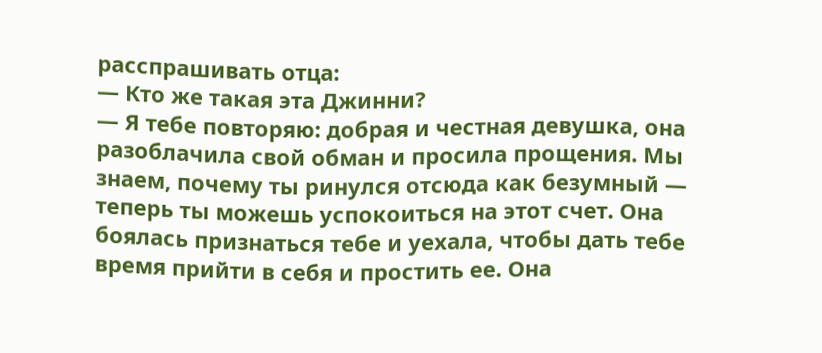расспрашивать отца:
— Кто же такая эта Джинни?
— Я тебе повторяю: добрая и честная девушка, она разоблачила свой обман и просила прощения. Мы знаем, почему ты ринулся отсюда как безумный — теперь ты можешь успокоиться на этот счет. Она боялась признаться тебе и уехала, чтобы дать тебе время прийти в себя и простить ее. Она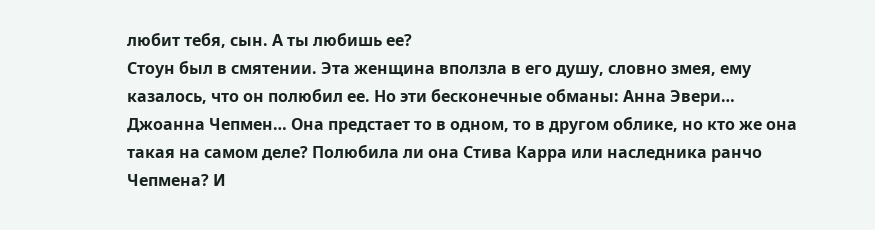любит тебя, сын. А ты любишь ее?
Стоун был в смятении. Эта женщина вползла в его душу, словно змея, ему казалось, что он полюбил ее. Но эти бесконечные обманы: Анна Эвери… Джоанна Чепмен… Она предстает то в одном, то в другом облике, но кто же она такая на самом деле? Полюбила ли она Стива Карра или наследника ранчо Чепмена? И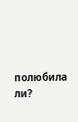полюбила ли?